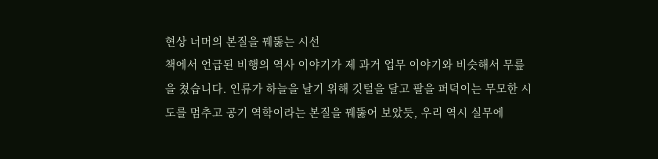현상 너머의 본질을 꿰뚫는 시선
책에서 언급된 비행의 역사 이야기가 제 과거 업무 이야기와 비슷해서 무릎을 쳤습니다. 인류가 하늘을 날기 위해 깃털을 달고 팔을 퍼덕이는 무모한 시도를 멈추고 공기 역학이라는 본질을 꿰뚫어 보았듯, 우리 역시 실무에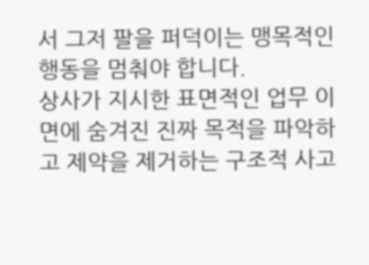서 그저 팔을 퍼덕이는 맹목적인 행동을 멈춰야 합니다.
상사가 지시한 표면적인 업무 이면에 숨겨진 진짜 목적을 파악하고 제약을 제거하는 구조적 사고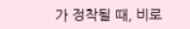가 정착될 때, 비로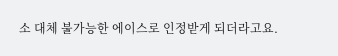소 대체 불가능한 에이스로 인정받게 되더라고요.